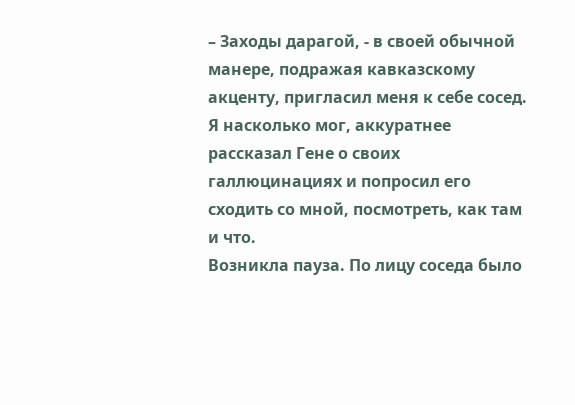– Заходы дарагой, - в своей обычной манере, подражая кавказскому акценту, пригласил меня к себе сосед.
Я насколько мог, аккуратнее рассказал Гене о своих галлюцинациях и попросил его сходить со мной, посмотреть, как там и что.
Возникла пауза. По лицу соседа было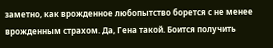заметно, как врожденное любопытство борется с не менее врожденным страхом. Да, Гена такой. Боится получить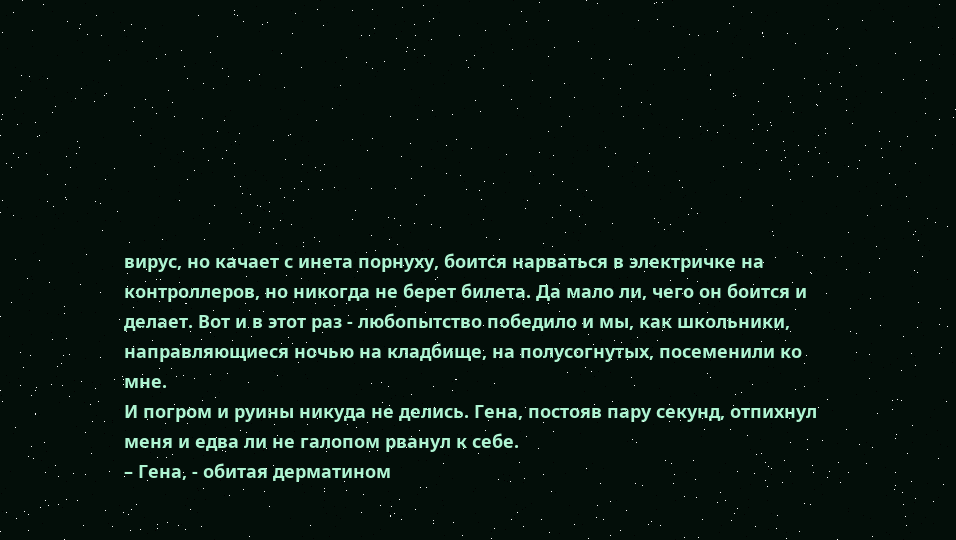вирус, но качает с инета порнуху, боится нарваться в электричке на контроллеров, но никогда не берет билета. Да мало ли, чего он боится и делает. Вот и в этот раз - любопытство победило и мы, как школьники, направляющиеся ночью на кладбище, на полусогнутых, посеменили ко мне.
И погром и руины никуда не делись. Гена, постояв пару секунд, отпихнул меня и едва ли не галопом рванул к себе.
– Гена, - обитая дерматином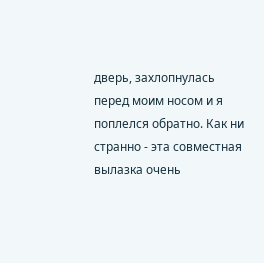дверь, захлопнулась перед моим носом и я поплелся обратно. Как ни странно - эта совместная вылазка очень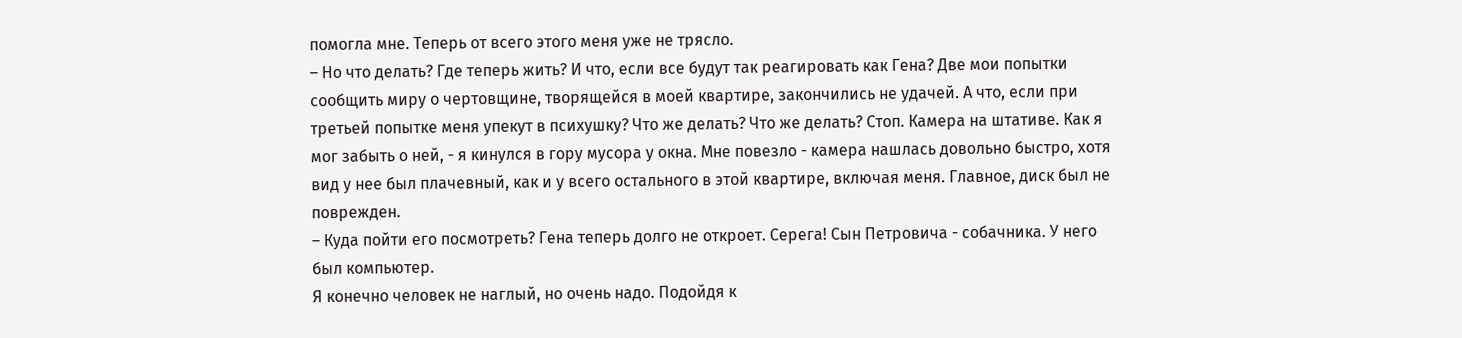помогла мне. Теперь от всего этого меня уже не трясло.
– Но что делать? Где теперь жить? И что, если все будут так реагировать как Гена? Две мои попытки сообщить миру о чертовщине, творящейся в моей квартире, закончились не удачей. А что, если при третьей попытке меня упекут в психушку? Что же делать? Что же делать? Стоп. Камера на штативе. Как я мог забыть о ней, - я кинулся в гору мусора у окна. Мне повезло - камера нашлась довольно быстро, хотя вид у нее был плачевный, как и у всего остального в этой квартире, включая меня. Главное, диск был не поврежден.
– Куда пойти его посмотреть? Гена теперь долго не откроет. Серега! Сын Петровича - собачника. У него был компьютер.
Я конечно человек не наглый, но очень надо. Подойдя к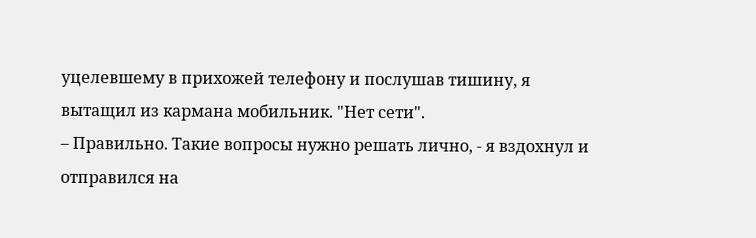уцелевшему в прихожей телефону и послушав тишину, я вытащил из кармана мобильник. "Нет сети".
– Правильно. Такие вопросы нужно решать лично, - я вздохнул и отправился на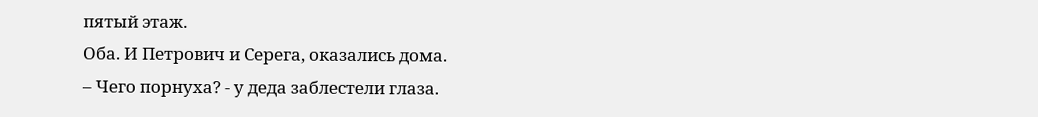пятый этаж.
Оба. И Петрович и Серега, оказались дома.
– Чего порнуха? - у деда заблестели глаза.